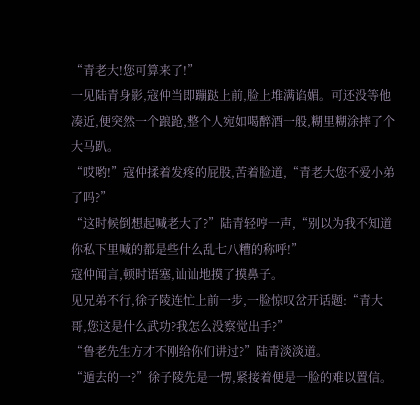“青老大!您可算来了!”
一见陆青身影,寇仲当即蹦跶上前,脸上堆满谄媚。可还没等他凑近,便突然一个踉跄,整个人宛如喝醉酒一般,糊里糊涂摔了个大马趴。
“哎哟!”寇仲揉着发疼的屁股,苦着脸道,“青老大您不爱小弟了吗?”
“这时候倒想起喊老大了?”陆青轻哼一声,“别以为我不知道你私下里喊的都是些什么乱七八糟的称呼!”
寇仲闻言,顿时语塞,讪讪地摸了摸鼻子。
见兄弟不行,徐子陵连忙上前一步,一脸惊叹岔开话题:“青大哥,您这是什么武功?我怎么没察觉出手?”
“鲁老先生方才不刚给你们讲过?”陆青淡淡道。
“遁去的一?”徐子陵先是一愣,紧接着便是一脸的难以置信。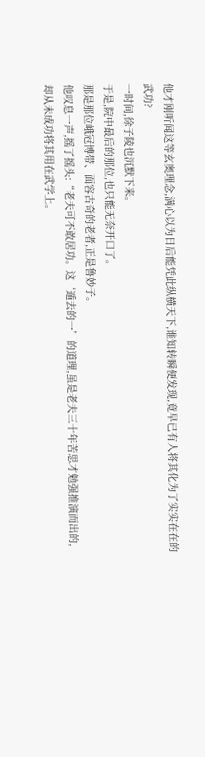他才刚听闻这等玄奥理念,满心以为日后能凭此纵横天下,谁知转瞬便发现,竟早已有人将其化为了实实在在的武功?
一时间,徐子陵也沉默下来。
于是,院中最后的那位,也只能无奈开口了。
那是那位峨冠博带、面容古奇的老者,正是鲁妙子。
他叹息一声,摇了摇头:“老夫可不敢居功。这‘遁去的一’的道理,虽是老夫三十年苦思才勉强推演而出的,却从未成功将其用在武学上。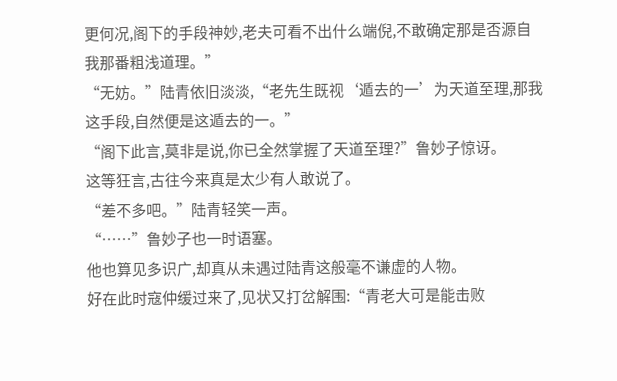更何况,阁下的手段神妙,老夫可看不出什么端倪,不敢确定那是否源自我那番粗浅道理。”
“无妨。”陆青依旧淡淡,“老先生既视‘遁去的一’为天道至理,那我这手段,自然便是这遁去的一。”
“阁下此言,莫非是说,你已全然掌握了天道至理?”鲁妙子惊讶。
这等狂言,古往今来真是太少有人敢说了。
“差不多吧。”陆青轻笑一声。
“……”鲁妙子也一时语塞。
他也算见多识广,却真从未遇过陆青这般毫不谦虚的人物。
好在此时寇仲缓过来了,见状又打岔解围:“青老大可是能击败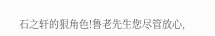石之轩的狠角色!鲁老先生您尽管放心,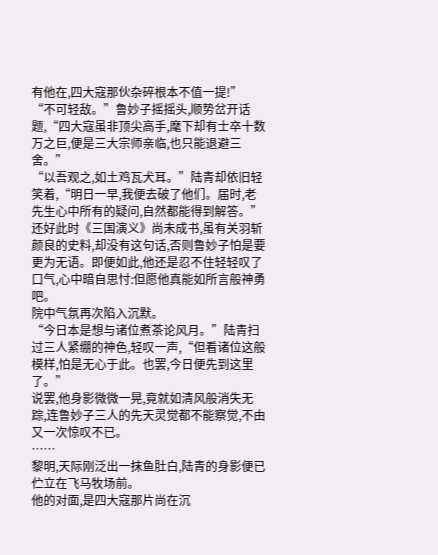有他在,四大寇那伙杂碎根本不值一提!”
“不可轻敌。”鲁妙子摇摇头,顺势岔开话题,“四大寇虽非顶尖高手,麾下却有士卒十数万之巨,便是三大宗师亲临,也只能退避三舍。”
“以吾观之,如土鸡瓦犬耳。”陆青却依旧轻笑着,“明日一早,我便去破了他们。届时,老先生心中所有的疑问,自然都能得到解答。”
还好此时《三国演义》尚未成书,虽有关羽斩颜良的史料,却没有这句话,否则鲁妙子怕是要更为无语。即便如此,他还是忍不住轻轻叹了口气,心中暗自思忖:但愿他真能如所言般神勇吧。
院中气氛再次陷入沉默。
“今日本是想与诸位煮茶论风月。”陆青扫过三人紧绷的神色,轻叹一声,“但看诸位这般模样,怕是无心于此。也罢,今日便先到这里了。”
说罢,他身影微微一晃,竟就如清风般消失无踪,连鲁妙子三人的先天灵觉都不能察觉,不由又一次惊叹不已。
……
黎明,天际刚泛出一抹鱼肚白,陆青的身影便已伫立在飞马牧场前。
他的对面,是四大寇那片尚在沉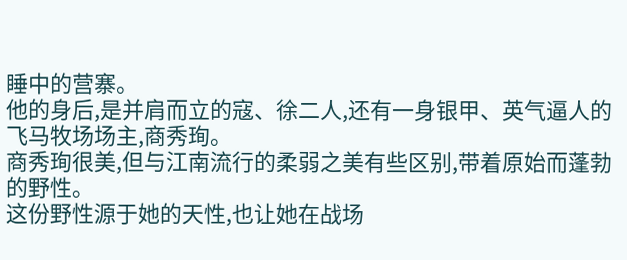睡中的营寨。
他的身后,是并肩而立的寇、徐二人,还有一身银甲、英气逼人的飞马牧场场主,商秀珣。
商秀珣很美,但与江南流行的柔弱之美有些区别,带着原始而蓬勃的野性。
这份野性源于她的天性,也让她在战场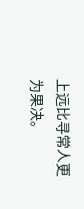上远比寻常人更为果决。